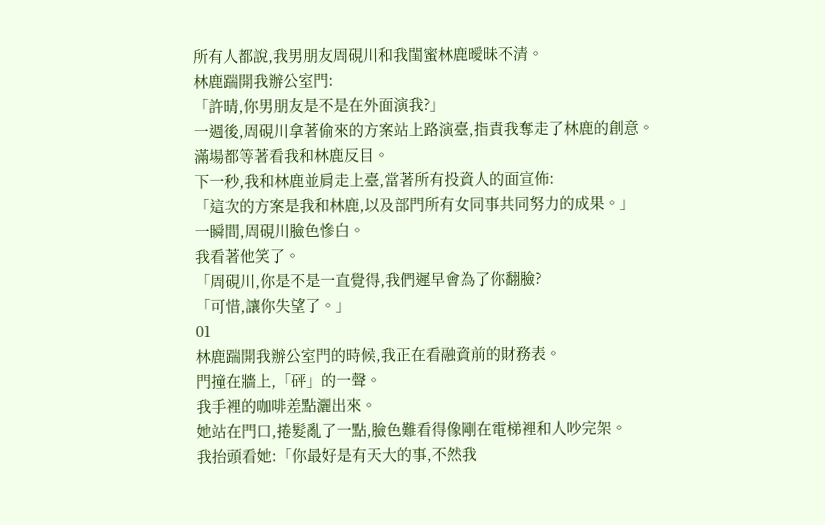所有人都說,我男朋友周硯川和我閨蜜林鹿曖昧不清。
林鹿踹開我辦公室門:
「許晴,你男朋友是不是在外面演我?」
一週後,周硯川拿著偷來的方案站上路演臺,指責我奪走了林鹿的創意。
滿場都等著看我和林鹿反目。
下一秒,我和林鹿並肩走上臺,當著所有投資人的面宣佈:
「這次的方案是我和林鹿,以及部門所有女同事共同努力的成果。」
一瞬間,周硯川臉色慘白。
我看著他笑了。
「周硯川,你是不是一直覺得,我們遲早會為了你翻臉?
「可惜,讓你失望了。」
01
林鹿踹開我辦公室門的時候,我正在看融資前的財務表。
門撞在牆上,「砰」的一聲。
我手裡的咖啡差點灑出來。
她站在門口,捲髮亂了一點,臉色難看得像剛在電梯裡和人吵完架。
我抬頭看她:「你最好是有天大的事,不然我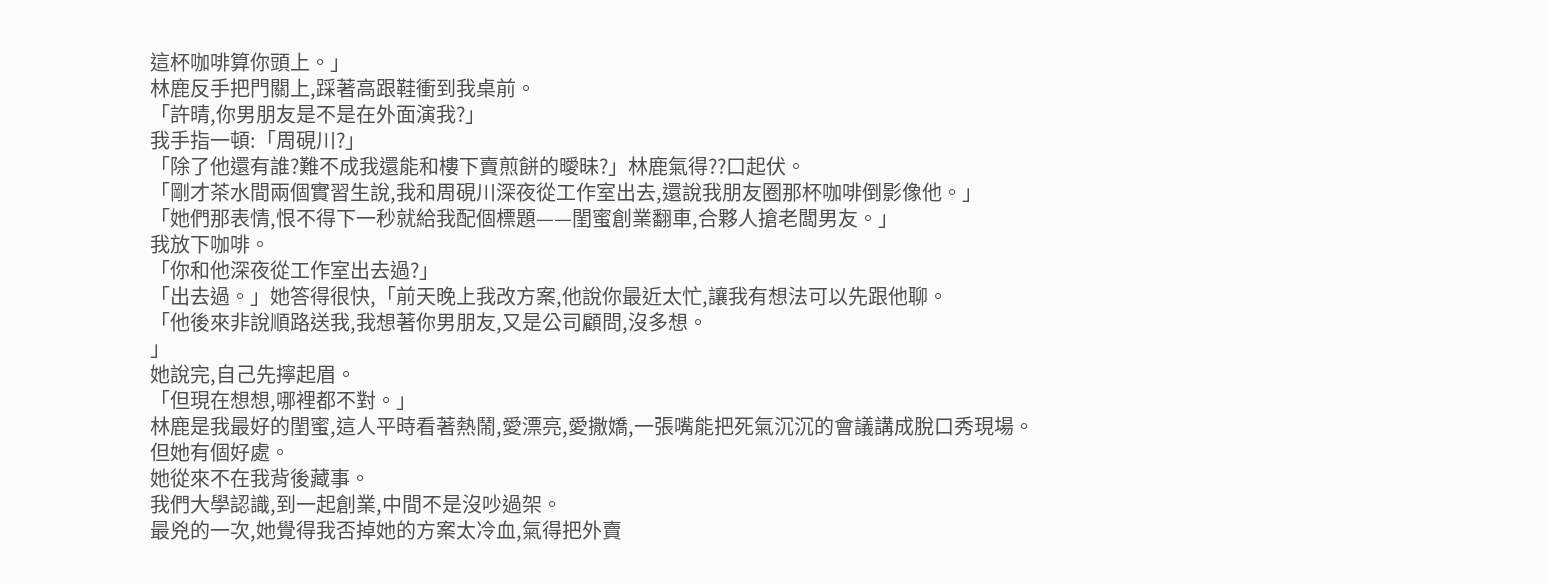這杯咖啡算你頭上。」
林鹿反手把門關上,踩著高跟鞋衝到我桌前。
「許晴,你男朋友是不是在外面演我?」
我手指一頓:「周硯川?」
「除了他還有誰?難不成我還能和樓下賣煎餅的曖昧?」林鹿氣得??口起伏。
「剛才茶水間兩個實習生說,我和周硯川深夜從工作室出去,還說我朋友圈那杯咖啡倒影像他。」
「她們那表情,恨不得下一秒就給我配個標題——閨蜜創業翻車,合夥人搶老闆男友。」
我放下咖啡。
「你和他深夜從工作室出去過?」
「出去過。」她答得很快,「前天晚上我改方案,他說你最近太忙,讓我有想法可以先跟他聊。
「他後來非說順路送我,我想著你男朋友,又是公司顧問,沒多想。
」
她說完,自己先擰起眉。
「但現在想想,哪裡都不對。」
林鹿是我最好的閨蜜,這人平時看著熱鬧,愛漂亮,愛撒嬌,一張嘴能把死氣沉沉的會議講成脫口秀現場。
但她有個好處。
她從來不在我背後藏事。
我們大學認識,到一起創業,中間不是沒吵過架。
最兇的一次,她覺得我否掉她的方案太冷血,氣得把外賣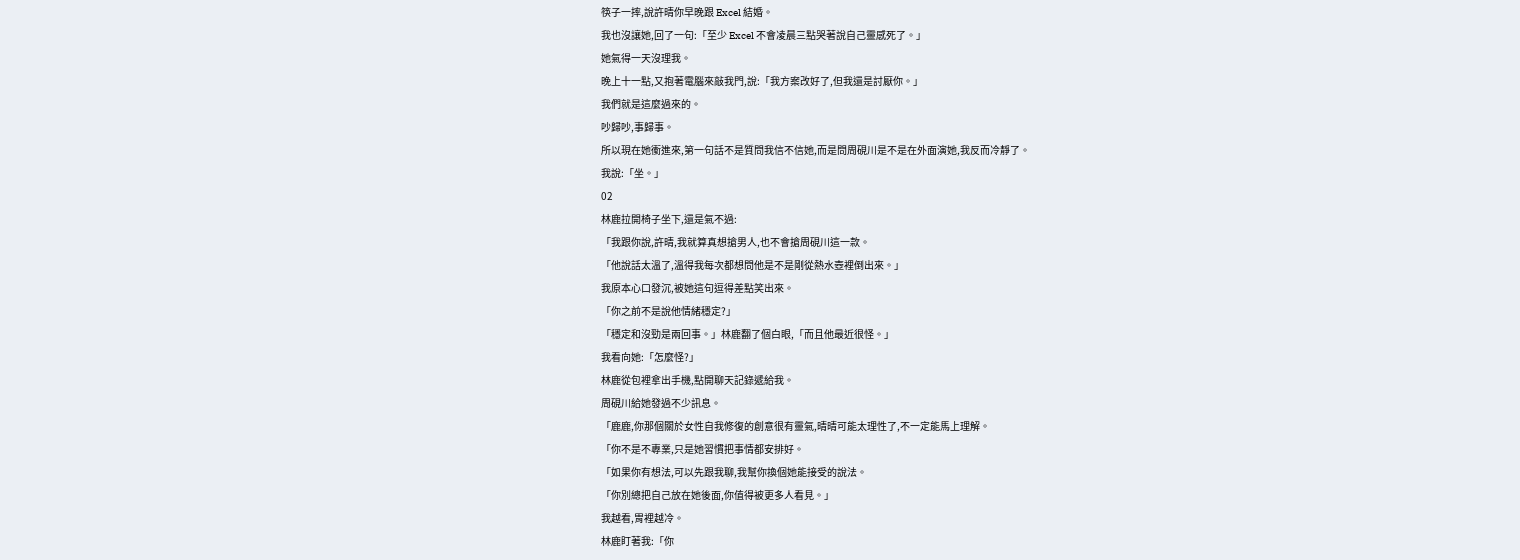筷子一摔,說許晴你早晚跟 Excel 結婚。
我也沒讓她,回了一句:「至少 Excel 不會凌晨三點哭著說自己靈感死了。」
她氣得一天沒理我。
晚上十一點,又抱著電腦來敲我門,說:「我方案改好了,但我還是討厭你。」
我們就是這麼過來的。
吵歸吵,事歸事。
所以現在她衝進來,第一句話不是質問我信不信她,而是問周硯川是不是在外面演她,我反而冷靜了。
我說:「坐。」
02
林鹿拉開椅子坐下,還是氣不過:
「我跟你說,許晴,我就算真想搶男人,也不會搶周硯川這一款。
「他說話太溫了,溫得我每次都想問他是不是剛從熱水壺裡倒出來。」
我原本心口發沉,被她這句逗得差點笑出來。
「你之前不是說他情緒穩定?」
「穩定和沒勁是兩回事。」林鹿翻了個白眼,「而且他最近很怪。」
我看向她:「怎麼怪?」
林鹿從包裡拿出手機,點開聊天記錄遞給我。
周硯川給她發過不少訊息。
「鹿鹿,你那個關於女性自我修復的創意很有靈氣,晴晴可能太理性了,不一定能馬上理解。
「你不是不專業,只是她習慣把事情都安排好。
「如果你有想法,可以先跟我聊,我幫你換個她能接受的說法。
「你別總把自己放在她後面,你值得被更多人看見。」
我越看,胃裡越冷。
林鹿盯著我:「你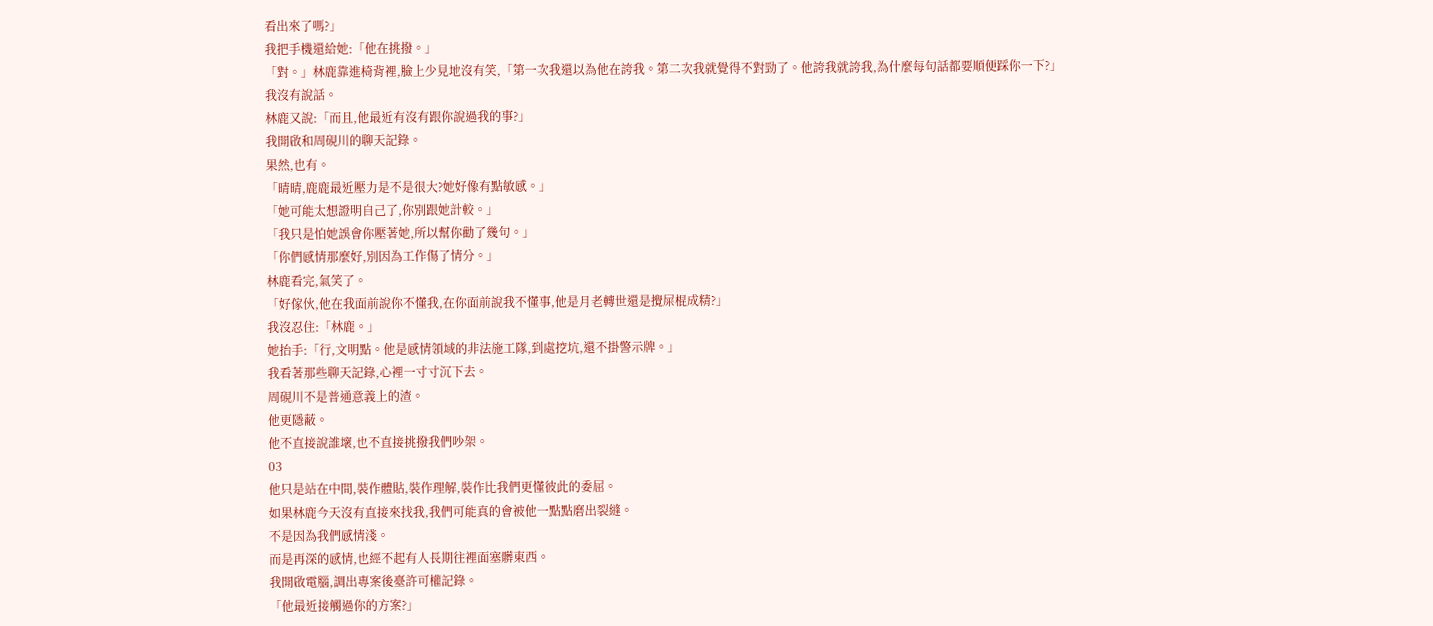看出來了嗎?」
我把手機還給她:「他在挑撥。」
「對。」林鹿靠進椅背裡,臉上少見地沒有笑,「第一次我還以為他在誇我。第二次我就覺得不對勁了。他誇我就誇我,為什麼每句話都要順便踩你一下?」
我沒有說話。
林鹿又說:「而且,他最近有沒有跟你說過我的事?」
我開啟和周硯川的聊天記錄。
果然,也有。
「晴晴,鹿鹿最近壓力是不是很大?她好像有點敏感。」
「她可能太想證明自己了,你別跟她計較。」
「我只是怕她誤會你壓著她,所以幫你勸了幾句。」
「你們感情那麼好,別因為工作傷了情分。」
林鹿看完,氣笑了。
「好傢伙,他在我面前說你不懂我,在你面前說我不懂事,他是月老轉世還是攪屎棍成精?」
我沒忍住:「林鹿。」
她抬手:「行,文明點。他是感情領域的非法施工隊,到處挖坑,還不掛警示牌。」
我看著那些聊天記錄,心裡一寸寸沉下去。
周硯川不是普通意義上的渣。
他更隱蔽。
他不直接說誰壞,也不直接挑撥我們吵架。
03
他只是站在中間,裝作體貼,裝作理解,裝作比我們更懂彼此的委屈。
如果林鹿今天沒有直接來找我,我們可能真的會被他一點點磨出裂縫。
不是因為我們感情淺。
而是再深的感情,也經不起有人長期往裡面塞髒東西。
我開啟電腦,調出專案後臺許可權記錄。
「他最近接觸過你的方案?」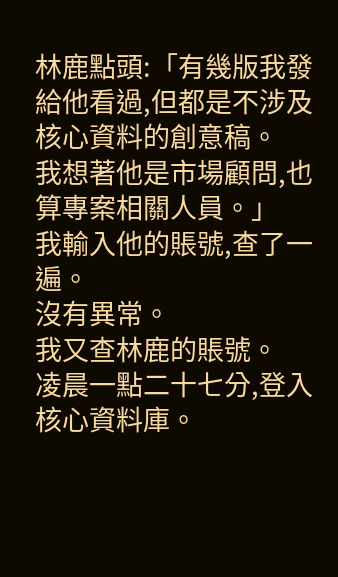林鹿點頭:「有幾版我發給他看過,但都是不涉及核心資料的創意稿。
我想著他是市場顧問,也算專案相關人員。」
我輸入他的賬號,查了一遍。
沒有異常。
我又查林鹿的賬號。
凌晨一點二十七分,登入核心資料庫。